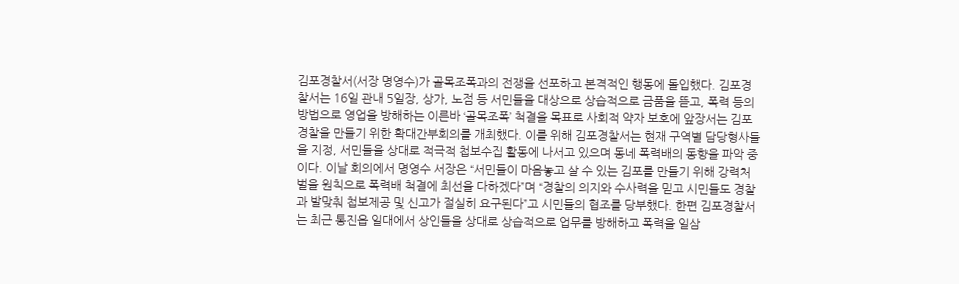김포경찰서(서장 명영수)가 골목조폭과의 전쟁을 선포하고 본격적인 행동에 돌입했다. 김포경찰서는 16일 관내 5일장, 상가, 노점 등 서민들을 대상으로 상습적으로 금품을 뜯고, 폭력 등의 방법으로 영업을 방해하는 이른바 ‘골목조폭’ 척결을 목표로 사회적 약자 보호에 앞장서는 김포경찰을 만들기 위한 확대간부회의를 개최했다. 이를 위해 김포경찰서는 현재 구역별 담당형사들을 지정, 서민들을 상대로 적극적 첩보수집 활동에 나서고 있으며 동네 폭력배의 동향을 파악 중이다. 이날 회의에서 명영수 서장은 “서민들이 마음놓고 살 수 있는 김포를 만들기 위해 강력처벌을 원칙으로 폭력배 척결에 최선을 다하겠다”며 “경찰의 의지와 수사력을 믿고 시민들도 경찰과 발맞춰 첩보제공 및 신고가 절실히 요구된다”고 시민들의 협조를 당부했다. 한편 김포경찰서는 최근 통진읍 일대에서 상인들을 상대로 상습적으로 업무를 방해하고 폭력을 일삼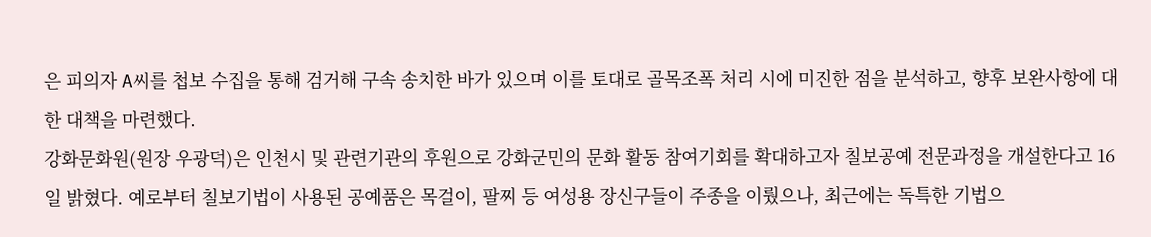은 피의자 A씨를 첩보 수집을 통해 검거해 구속 송치한 바가 있으며 이를 토대로 골목조폭 처리 시에 미진한 점을 분석하고, 향후 보완사항에 대한 대책을 마련했다.
강화문화원(원장 우광덕)은 인천시 및 관련기관의 후원으로 강화군민의 문화 활동 참여기회를 확대하고자 칠보공예 전문과정을 개설한다고 16일 밝혔다. 예로부터 칠보기법이 사용된 공예품은 목걸이, 팔찌 등 여성용 장신구들이 주종을 이뤘으나, 최근에는 독특한 기법으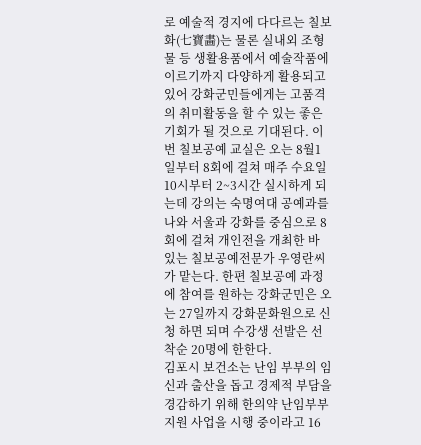로 예술적 경지에 다다르는 칠보화(七寶畵)는 물론 실내외 조형물 등 생활용품에서 예술작품에 이르기까지 다양하게 활용되고 있어 강화군민들에게는 고품격의 취미활동을 할 수 있는 좋은 기회가 될 것으로 기대된다. 이번 칠보공예 교실은 오는 8월1일부터 8회에 걸쳐 매주 수요일 10시부터 2~3시간 실시하게 되는데 강의는 숙명여대 공예과를 나와 서울과 강화를 중심으로 8회에 걸쳐 개인전을 개최한 바 있는 칠보공예전문가 우영란씨가 맡는다. 한편 칠보공예 과정에 참여를 원하는 강화군민은 오는 27일까지 강화문화원으로 신청 하면 되며 수강생 선발은 선착순 20명에 한한다.
김포시 보건소는 난임 부부의 임신과 출산을 돕고 경제적 부담을 경감하기 위해 한의약 난임부부 지원 사업을 시행 중이라고 16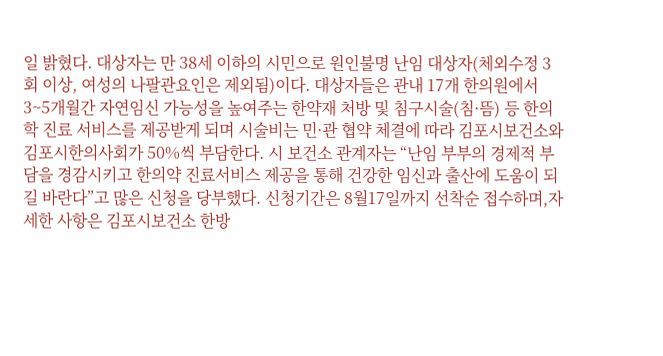일 밝혔다. 대상자는 만 38세 이하의 시민으로 원인불명 난임 대상자(체외수정 3회 이상, 여성의 나팔관요인은 제외됨)이다. 대상자들은 관내 17개 한의원에서 3~5개월간 자연임신 가능성을 높여주는 한약재 처방 및 침구시술(침·뜸) 등 한의학 진료 서비스를 제공받게 되며 시술비는 민·관 협약 체결에 따라 김포시보건소와 김포시한의사회가 50%씩 부담한다. 시 보건소 관계자는 “난임 부부의 경제적 부담을 경감시키고 한의약 진료서비스 제공을 통해 건강한 임신과 출산에 도움이 되길 바란다”고 많은 신청을 당부했다. 신청기간은 8월17일까지 선착순 접수하며,자세한 사항은 김포시보건소 한방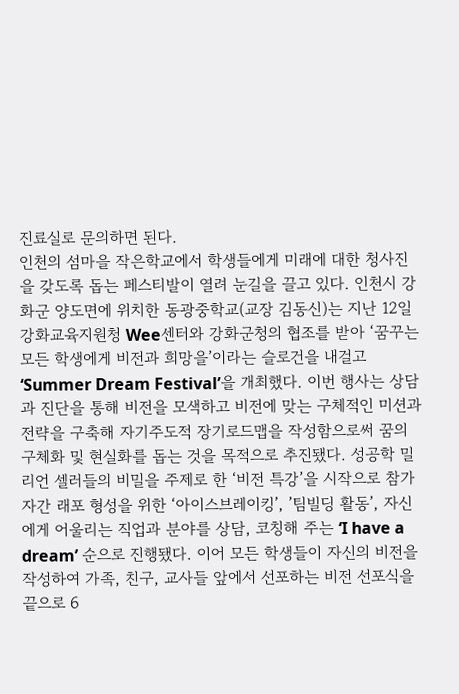진료실로 문의하면 된다.
인천의 섬마을 작은학교에서 학생들에게 미래에 대한 청사진을 갖도록 돕는 페스티발이 열려 눈길을 끌고 있다. 인천시 강화군 양도면에 위치한 동광중학교(교장 김동신)는 지난 12일 강화교육지원청 Wee센터와 강화군청의 협조를 받아 ‘꿈꾸는 모든 학생에게 비전과 희망을’이라는 슬로건을 내걸고 ‘Summer Dream Festival’을 개최했다. 이번 행사는 상담과 진단을 통해 비전을 모색하고 비전에 맞는 구체적인 미션과 전략을 구축해 자기주도적 장기로드맵을 작성함으로써 꿈의 구체화 및 현실화를 돕는 것을 목적으로 추진됐다. 성공학 밀리언 셀러들의 비밀을 주제로 한 ‘비전 특강’을 시작으로 참가자간 래포 형성을 위한 ‘아이스브레이킹’, ’팀빌딩 활동’, 자신에게 어울리는 직업과 분야를 상담, 코칭해 주는 ‘I have a dream’ 순으로 진행됐다. 이어 모든 학생들이 자신의 비전을 작성하여 가족, 친구, 교사들 앞에서 선포하는 비전 선포식을 끝으로 6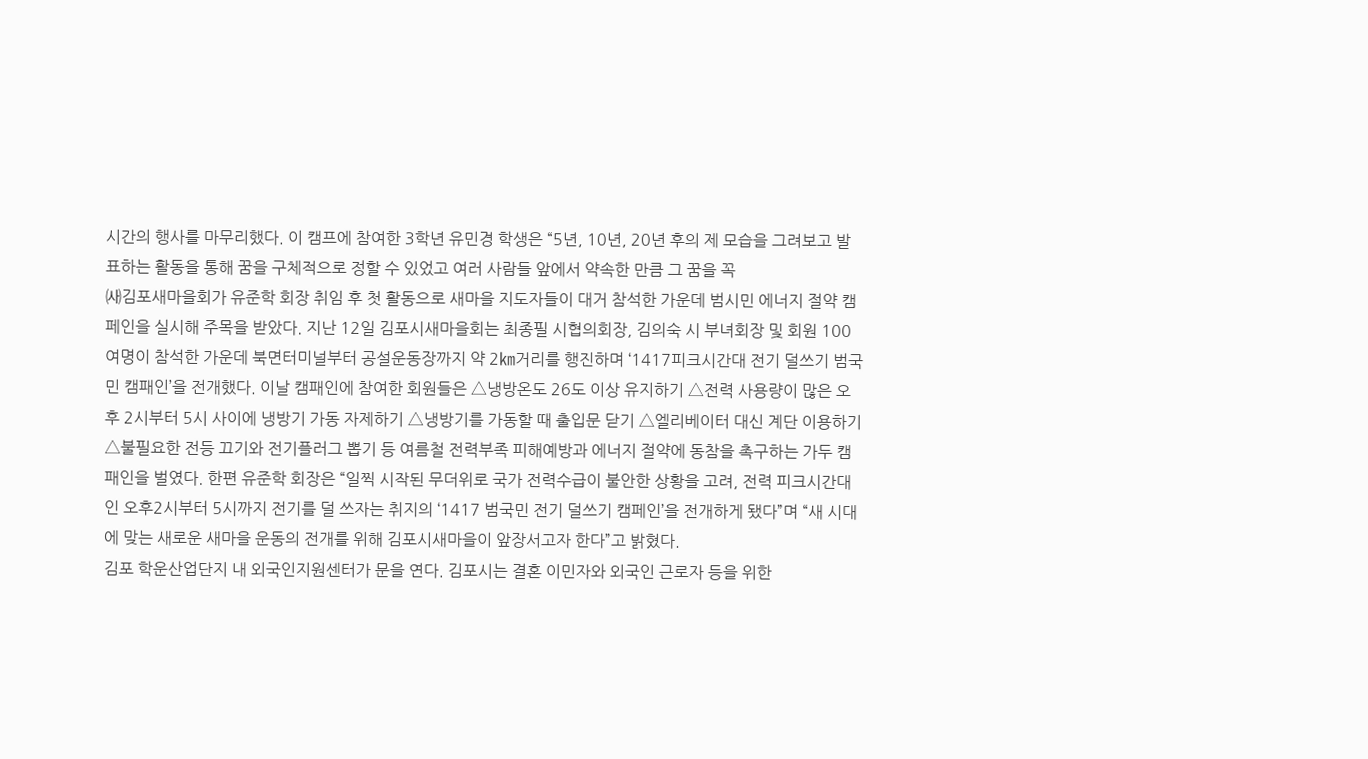시간의 행사를 마무리했다. 이 캠프에 참여한 3학년 유민경 학생은 “5년, 10년, 20년 후의 제 모습을 그려보고 발표하는 활동을 통해 꿈을 구체적으로 정할 수 있었고 여러 사람들 앞에서 약속한 만큼 그 꿈을 꼭
㈔김포새마을회가 유준학 회장 취임 후 첫 활동으로 새마을 지도자들이 대거 참석한 가운데 범시민 에너지 절약 캠페인을 실시해 주목을 받았다. 지난 12일 김포시새마을회는 최종필 시협의회장, 김의숙 시 부녀회장 및 회원 100여명이 참석한 가운데 북면터미널부터 공설운동장까지 약 2㎞거리를 행진하며 ‘1417피크시간대 전기 덜쓰기 범국민 캠패인’을 전개했다. 이날 캠패인에 참여한 회원들은 △냉방온도 26도 이상 유지하기 △전력 사용량이 많은 오후 2시부터 5시 사이에 냉방기 가동 자제하기 △냉방기를 가동할 때 출입문 닫기 △엘리베이터 대신 계단 이용하기 △불필요한 전등 끄기와 전기플러그 뽑기 등 여름철 전력부족 피해예방과 에너지 절약에 동참을 촉구하는 가두 캠패인을 벌였다. 한편 유준학 회장은 “일찍 시작된 무더위로 국가 전력수급이 불안한 상황을 고려, 전력 피크시간대인 오후2시부터 5시까지 전기를 덜 쓰자는 취지의 ‘1417 범국민 전기 덜쓰기 캠페인’을 전개하게 됐다”며 “새 시대에 맞는 새로운 새마을 운동의 전개를 위해 김포시새마을이 앞장서고자 한다”고 밝혔다.
김포 학운산업단지 내 외국인지원센터가 문을 연다. 김포시는 결혼 이민자와 외국인 근로자 등을 위한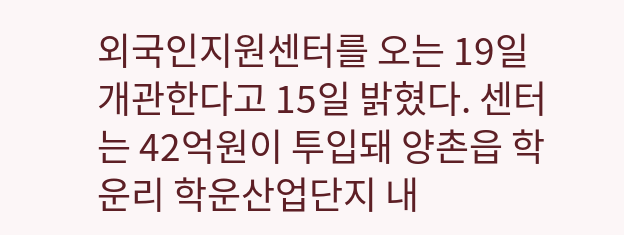외국인지원센터를 오는 19일 개관한다고 15일 밝혔다. 센터는 42억원이 투입돼 양촌읍 학운리 학운산업단지 내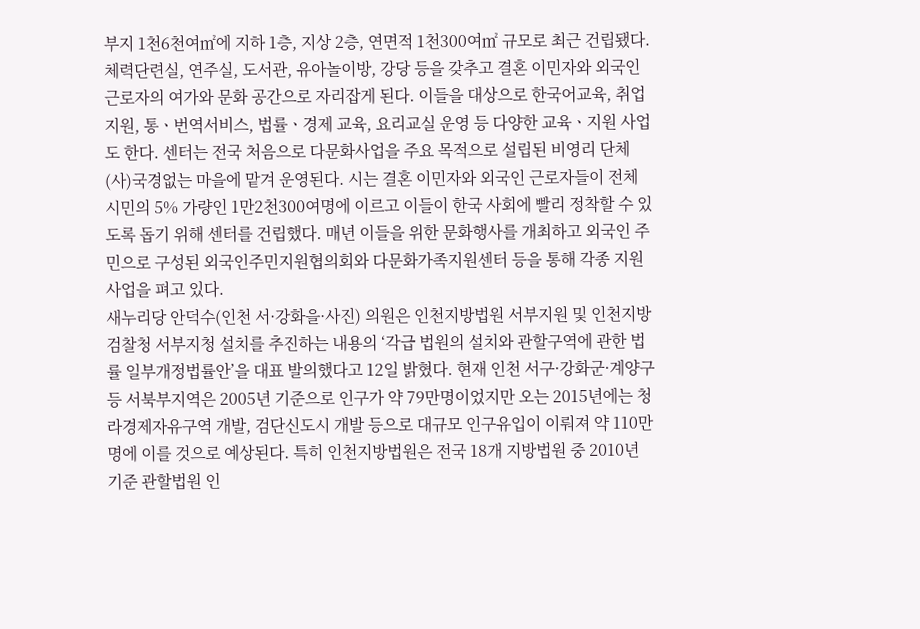부지 1천6천여㎡에 지하 1층, 지상 2층, 연면적 1천300여㎡ 규모로 최근 건립됐다. 체력단련실, 연주실, 도서관, 유아놀이방, 강당 등을 갖추고 결혼 이민자와 외국인 근로자의 여가와 문화 공간으로 자리잡게 된다. 이들을 대상으로 한국어교육, 취업지원, 통ㆍ번역서비스, 법률ㆍ경제 교육, 요리교실 운영 등 다양한 교육ㆍ지원 사업도 한다. 센터는 전국 처음으로 다문화사업을 주요 목적으로 설립된 비영리 단체 (사)국경없는 마을에 맡겨 운영된다. 시는 결혼 이민자와 외국인 근로자들이 전체 시민의 5% 가량인 1만2천300여명에 이르고 이들이 한국 사회에 빨리 정착할 수 있도록 돕기 위해 센터를 건립했다. 매년 이들을 위한 문화행사를 개최하고 외국인 주민으로 구성된 외국인주민지원협의회와 다문화가족지원센터 등을 통해 각종 지원 사업을 펴고 있다.
새누리당 안덕수(인천 서·강화을·사진) 의원은 인천지방법원 서부지원 및 인천지방검찰청 서부지청 설치를 추진하는 내용의 ‘각급 법원의 설치와 관할구역에 관한 법률 일부개정법률안’을 대표 발의했다고 12일 밝혔다. 현재 인천 서구·강화군·계양구 등 서북부지역은 2005년 기준으로 인구가 약 79만명이었지만 오는 2015년에는 청라경제자유구역 개발, 검단신도시 개발 등으로 대규모 인구유입이 이뤄져 약 110만명에 이를 것으로 예상된다. 특히 인천지방법원은 전국 18개 지방법원 중 2010년 기준 관할법원 인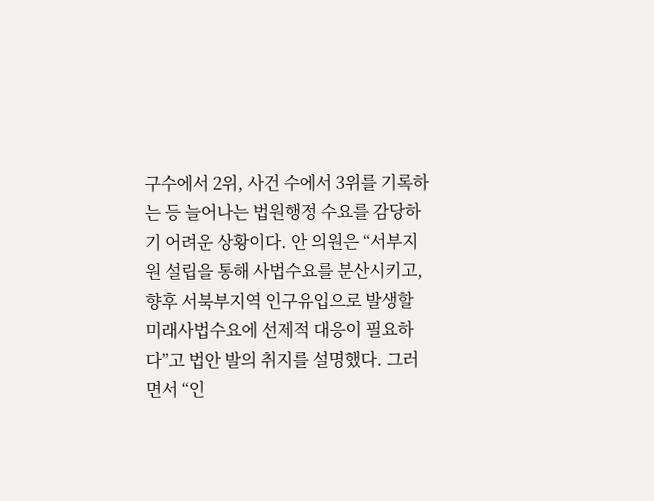구수에서 2위, 사건 수에서 3위를 기록하는 등 늘어나는 법원행정 수요를 감당하기 어려운 상황이다. 안 의원은 “서부지원 설립을 통해 사법수요를 분산시키고, 향후 서북부지역 인구유입으로 발생할 미래사법수요에 선제적 대응이 필요하다”고 법안 발의 취지를 설명했다. 그러면서 “인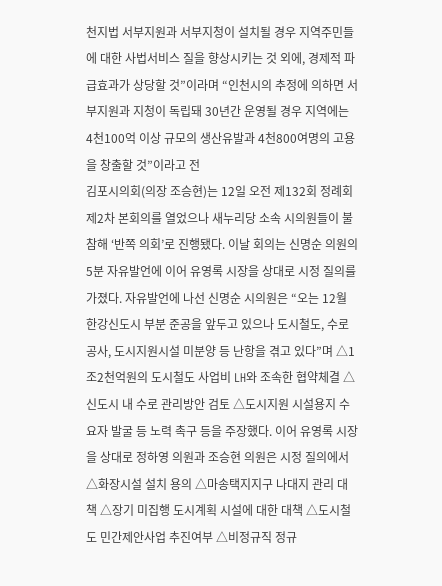천지법 서부지원과 서부지청이 설치될 경우 지역주민들에 대한 사법서비스 질을 향상시키는 것 외에, 경제적 파급효과가 상당할 것”이라며 “인천시의 추정에 의하면 서부지원과 지청이 독립돼 30년간 운영될 경우 지역에는 4천100억 이상 규모의 생산유발과 4천800여명의 고용을 창출할 것”이라고 전
김포시의회(의장 조승현)는 12일 오전 제132회 정례회 제2차 본회의를 열었으나 새누리당 소속 시의원들이 불참해 ‘반쪽 의회’로 진행됐다. 이날 회의는 신명순 의원의 5분 자유발언에 이어 유영록 시장을 상대로 시정 질의를 가졌다. 자유발언에 나선 신명순 시의원은 “오는 12월 한강신도시 부분 준공을 앞두고 있으나 도시철도, 수로공사, 도시지원시설 미분양 등 난항을 겪고 있다”며 △1조2천억원의 도시철도 사업비 LH와 조속한 협약체결 △신도시 내 수로 관리방안 검토 △도시지원 시설용지 수요자 발굴 등 노력 촉구 등을 주장했다. 이어 유영록 시장을 상대로 정하영 의원과 조승현 의원은 시정 질의에서 △화장시설 설치 용의 △마송택지지구 나대지 관리 대책 △장기 미집행 도시계획 시설에 대한 대책 △도시철도 민간제안사업 추진여부 △비정규직 정규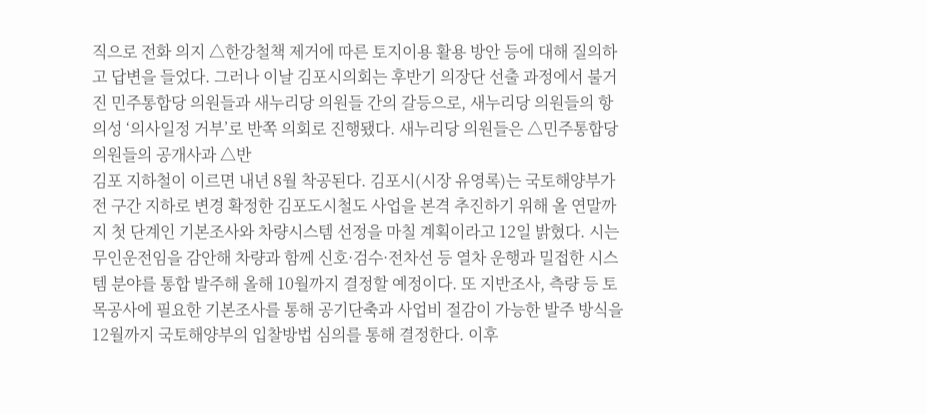직으로 전화 의지 △한강철책 제거에 따른 토지이용 활용 방안 등에 대해 질의하고 답변을 들었다. 그러나 이날 김포시의회는 후반기 의장단 선출 과정에서 불거진 민주통합당 의원들과 새누리당 의원들 간의 갈등으로, 새누리당 의원들의 항의성 ‘의사일정 거부’로 반쪽 의회로 진행됐다. 새누리당 의원들은 △민주통합당 의원들의 공개사과 △반
김포 지하철이 이르면 내년 8월 착공된다. 김포시(시장 유영록)는 국토해양부가 전 구간 지하로 변경 확정한 김포도시철도 사업을 본격 추진하기 위해 올 연말까지 첫 단계인 기본조사와 차량시스템 선정을 마칠 계획이라고 12일 밝혔다. 시는 무인운전임을 감안해 차량과 함께 신호·검수·전차선 등 열차 운행과 밀접한 시스템 분야를 통합 발주해 올해 10월까지 결정할 예정이다. 또 지반조사, 측량 등 토목공사에 필요한 기본조사를 통해 공기단축과 사업비 절감이 가능한 발주 방식을 12월까지 국토해양부의 입찰방법 심의를 통해 결정한다. 이후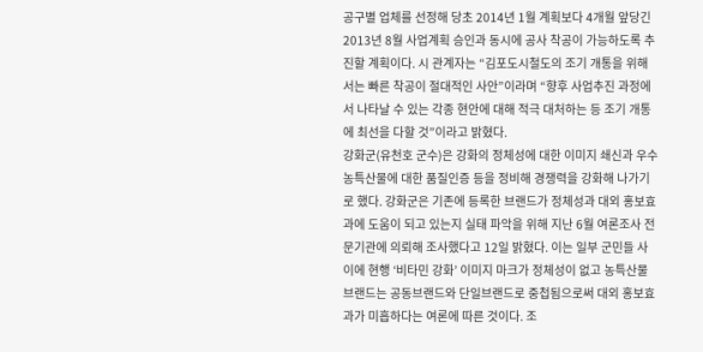공구별 업체를 선정해 당초 2014년 1월 계획보다 4개월 앞당긴 2013년 8월 사업계획 승인과 동시에 공사 착공이 가능하도록 추진할 계획이다. 시 관계자는 “김포도시철도의 조기 개통을 위해서는 빠른 착공이 절대적인 사안”이라며 “향후 사업추진 과정에서 나타날 수 있는 각종 현안에 대해 적극 대처하는 등 조기 개통에 최선을 다할 것”이라고 밝혔다.
강화군(유천호 군수)은 강화의 정체성에 대한 이미지 쇄신과 우수 농특산물에 대한 품질인증 등을 정비해 경쟁력을 강화해 나가기로 했다. 강화군은 기존에 등록한 브랜드가 정체성과 대외 홍보효과에 도움이 되고 있는지 실태 파악을 위해 지난 6월 여론조사 전문기관에 의뢰해 조사했다고 12일 밝혔다. 이는 일부 군민들 사이에 현행 ‘비타민 강화’ 이미지 마크가 정체성이 없고 농특산물 브랜드는 공동브랜드와 단일브랜드로 중첩됨으로써 대외 홍보효과가 미흡하다는 여론에 따른 것이다. 조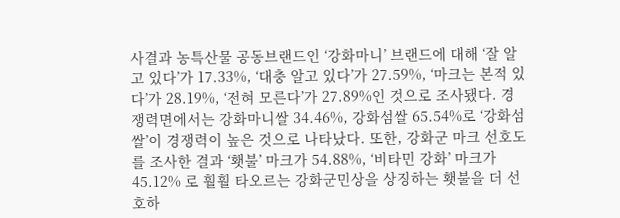사결과 농특산물 공동브랜드인 ‘강화마니’ 브랜드에 대해 ‘잘 알고 있다’가 17.33%, ‘대충 알고 있다’가 27.59%, ‘마크는 본적 있다’가 28.19%, ‘전혀 모른다’가 27.89%인 것으로 조사됐다. 경쟁력면에서는 강화마니쌀 34.46%, 강화섬쌀 65.54%로 ‘강화섬쌀’이 경쟁력이 높은 것으로 나타났다. 또한, 강화군 마크 선호도를 조사한 결과 ‘횃불’ 마크가 54.88%, ‘비타민 강화’ 마크가 45.12% 로 훨훨 타오르는 강화군민상을 상징하는 횃불을 더 선호하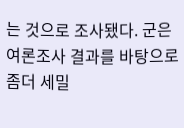는 것으로 조사됐다. 군은 여론조사 결과를 바탕으로 좀더 세밀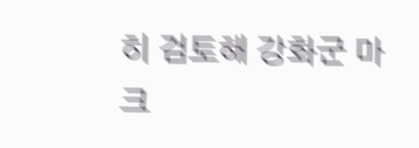히 검토해 강화군 마크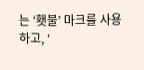는 ‘횃불’ 마크를 사용하고, ‘